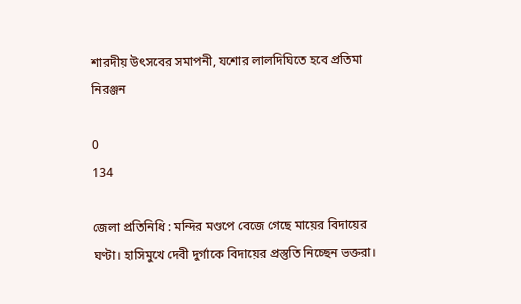শারদীয় উৎসবের সমাপনী, যশোর লালদিঘিতে হবে প্রতিমা নিরঞ্জন

0
134

জেলা প্রতিনিধি : মন্দির মণ্ডপে বেজে গেছে মায়ের বিদায়ের ঘণ্টা। হাসিমুখে দেবী দুর্গাকে বিদায়ের প্রস্তুতি নিচ্ছেন ভক্তরা।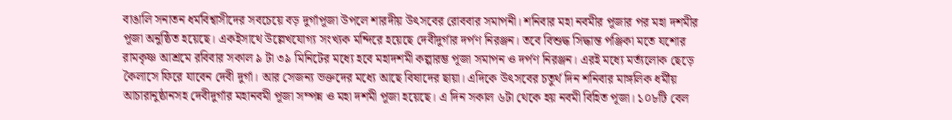বাঙালি সনাতন ধর্মবিশ্বাসীদের সবচেয়ে বড় দুর্গাপূজা উপলে শারদীয় উৎসবের রোববার সমাপনী। শনিবার মহা নবমীর পূজার পর মহা দশমীর পূজা অনুষ্ঠিত হয়েছে। একইসাথে উল্লেখযোগ্য সংখ্যক মন্দিরে হয়েছে দেবীদুর্গার দর্পণ নিরঞ্জন। তবে বিশুদ্ধ সিদ্ধান্ত পঞ্জিকা মতে যশোর রামকৃষ্ণ আশ্রমে রবিবার সকাল ৯ টা ৩৯ মিনিটের মধ্যে হবে মহাদশমী কল্পারম্ভ পূজা সমাপন ও দর্পণ নিরঞ্জন। এরই মধ্যে মর্ত্যলোক ছেড়ে কৈলাসে ফিরে যাবেন দেবী দুর্গা। আর সেজন্য ভক্তদের মধ্যে আছে বিষাদের ছায়া। এদিকে উৎসবের চতুর্থ দিন শনিবার মাঙ্গলিক ধর্মীয় আচারানুষ্ঠানসহ দেবীদুর্গার মহানবমী পূজা সম্পন্ন ও মহা দশমী পূজা হয়েছে। এ দিন সকাল ৬টা থেকে হয় নবমী বিহিত পূজা। ১০৮টি বেল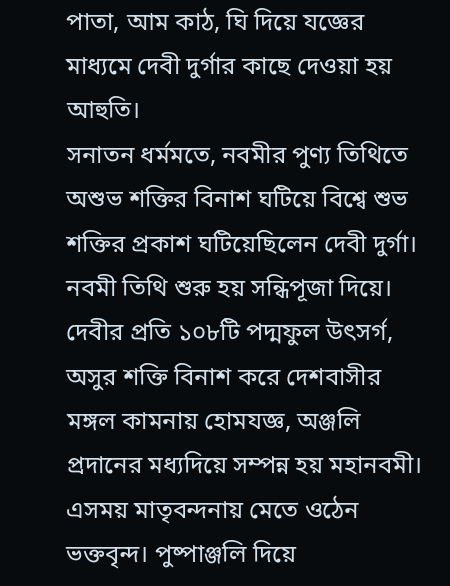পাতা, আম কাঠ, ঘি দিয়ে যজ্ঞের মাধ্যমে দেবী দুর্গার কাছে দেওয়া হয় আহুতি।
সনাতন ধর্মমতে, নবমীর পুণ্য তিথিতে অশুভ শক্তির বিনাশ ঘটিয়ে বিশ্বে শুভ শক্তির প্রকাশ ঘটিয়েছিলেন দেবী দুর্গা। নবমী তিথি শুরু হয় সন্ধিপূজা দিয়ে। দেবীর প্রতি ১০৮টি পদ্মফুল উৎসর্গ, অসুর শক্তি বিনাশ করে দেশবাসীর মঙ্গল কামনায় হোমযজ্ঞ, অঞ্জলি প্রদানের মধ্যদিয়ে সম্পন্ন হয় মহানবমী। এসময় মাতৃবন্দনায় মেতে ওঠেন ভক্তবৃন্দ। পুষ্পাঞ্জলি দিয়ে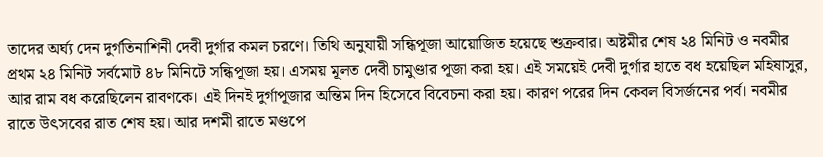তাদের অর্ঘ্য দেন দুর্গতিনাশিনী দেবী দুর্গার কমল চরণে। তিথি অনুযায়ী সন্ধিপূজা আয়োজিত হয়েছে শুক্রবার। অষ্টমীর শেষ ২৪ মিনিট ও নবমীর প্রথম ২৪ মিনিট সর্বমোট ৪৮ মিনিটে সন্ধিপূজা হয়। এসময় মূলত দেবী চামুণ্ডার পূজা করা হয়। এই সময়েই দেবী দুর্গার হাতে বধ হয়েছিল মহিষাসুর, আর রাম বধ করেছিলেন রাবণকে। এই দিনই দুর্গাপূজার অন্তিম দিন হিসেবে বিবেচনা করা হয়। কারণ পরের দিন কেবল বিসর্জনের পর্ব। নবমীর রাতে উৎসবের রাত শেষ হয়। আর দশমী রাতে মণ্ডপে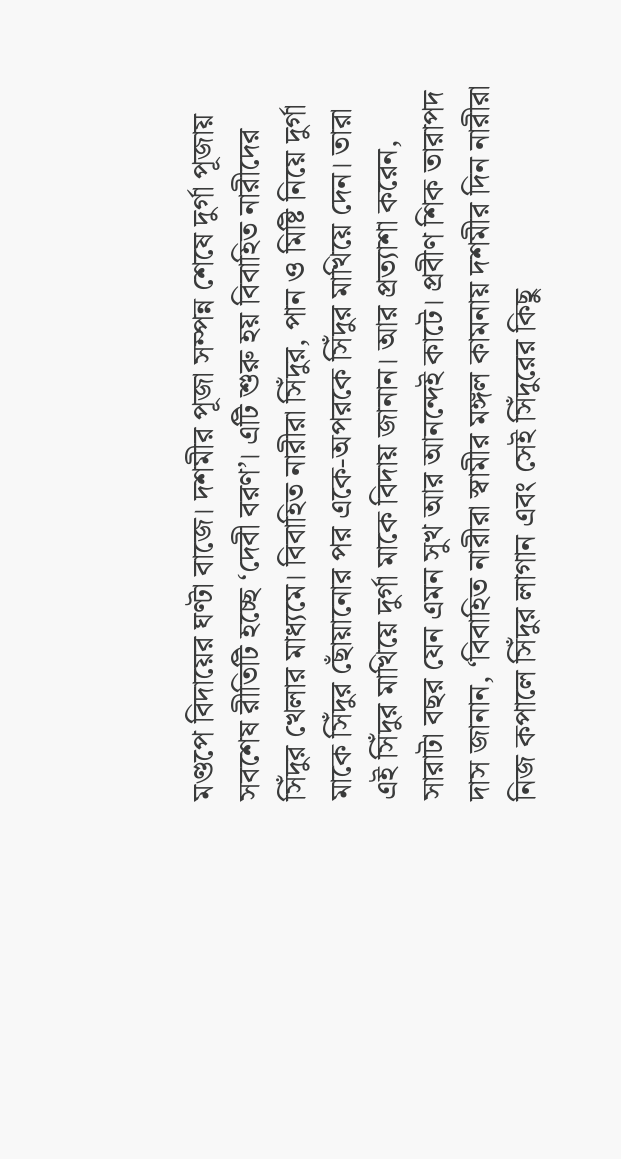মণ্ডপে বিদায়ের ঘণ্টা বাজে। দশমীর পূজা সম্পন্ন শেষে দুর্গা পূজায় সবশেষ রীতিটি হচ্ছে ‘দেবী বরণ’। এটি শুরু হয় বিবাহিত নারীদের সিঁদুর খেলার মাধ্যমে। বিবাহিত নারীরা সিঁদুর, পান ও মিষ্টি নিয়ে দুর্গা মাকে সিঁদুর ছোঁয়ানোর পর একে-অপরকে সিঁদুর মাখিয়ে দেন। তারা এই সিঁদুর মাখিয়ে দুর্গা মাকে বিদায় জানান। আর প্রত্যাশা করেন, সারাটা বছর যেন এমন সুখ আর আনন্দেই কাটে। প্রবীণ শিক তারাপদ দাস জানান, ‘বিবাহিত নারীরা স্বামীর মঙ্গল কামনায় দশমীর দিন নারীরা নিজ কপালে সিঁদুর লাগান এবং সেই সিঁদুরের কিছু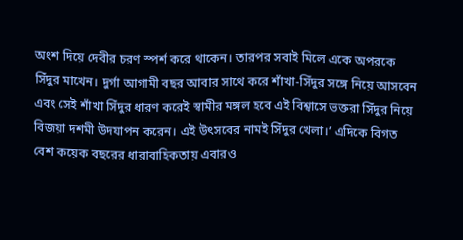অংশ দিয়ে দেবীর চরণ স্পর্শ করে থাকেন। তারপর সবাই মিলে একে অপরকে সিঁদুর মাখেন। দুর্গা আগামী বছর আবার সাথে করে শাঁখা-সিঁদুর সঙ্গে নিয়ে আসবেন এবং সেই শাঁখা সিঁদুর ধারণ করেই স্বামীর মঙ্গল হবে এই বিশ্বাসে ভক্তরা সিঁদুর নিয়ে বিজয়া দশমী উদযাপন করেন। এই উৎসবের নামই সিঁদুর খেলা।’ এদিকে বিগত বেশ কয়েক বছরের ধারাবাহিকতায় এবারও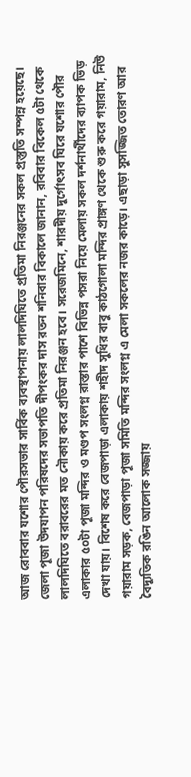আজ রোববার যশোর পৌরসভার সার্বিক ব্যবস্থাপনায় লালদিঘিতে প্রতিমা নিরঞ্জনের সকল প্রস্তুতি সম্পন্ন হয়েছে। জেলা পূজা উদযাপন পরিষদের সভাপতি দীপংকর দাস রতন শনিবার বিকালে জানান, রবিবার বিকেল ৫টা থেকে লালদিঘিতে বরাবরের মত নৌকায় করে প্রতিমা নিরঞ্জন হবে। সরেজমিনে, শারদীয় দুর্গোৎসব ঘিরে যশোর পৌর এলাকার ৫০টা পূজা মন্দির ও মণ্ডপ সংলগ্ন রাস্তার পাশে বিভিন্ন পসরা নিয়ে মেলায় সকল দর্শনার্থীদের ব্যাপক ভিড় দেখা যায়। বিশেষ করে বেজপাড়া এলাকায় শহীদ সুধির বাবু কাঠগোলা মন্দির প্রাঙ্গণ থেকে শুরু করে গয়ারাম, নিউ গয়ারাম সড়ক, বেজপাড়া পূজা সমিতি মন্দির সংলগ্ন এ মেলা সকলের নজর কাড়ে। এছাড়া সুসজ্জিত তোরণ আর বৈদ্যুতিক রঙিন আলোক সজ্জায়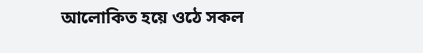আলোকিত হয়ে ওঠে সকল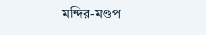মন্দির-মণ্ডপ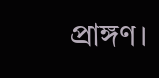প্রাঙ্গণ।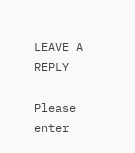LEAVE A REPLY

Please enter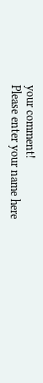your comment!
Please enter your name here